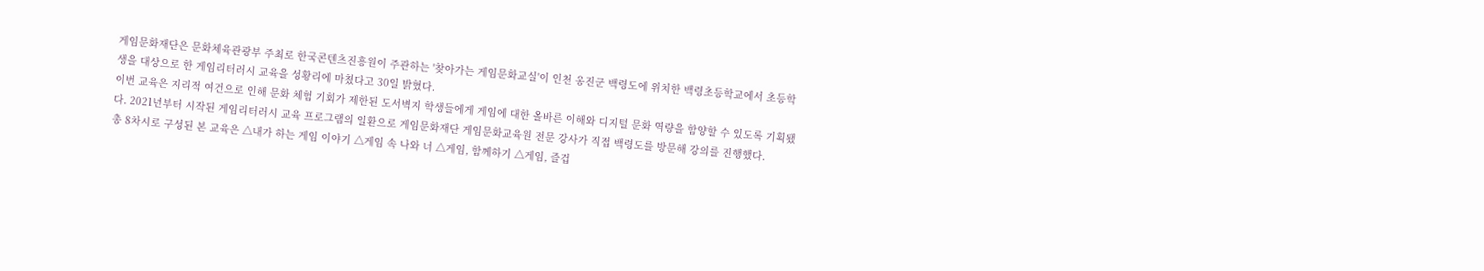게임문화재단은 문화체육관광부 주최로 한국콘텐츠진흥원이 주관하는 '찾아가는 게임문화교실'이 인천 옹진군 백령도에 위치한 백령초등학교에서 초등학생을 대상으로 한 게임리터러시 교육을 성황리에 마쳤다고 30일 밝혔다.
이번 교육은 지리적 여건으로 인해 문화 체험 기회가 제한된 도서벽지 학생들에게 게임에 대한 올바른 이해와 디지털 문화 역량을 함양할 수 있도록 기획됐다. 2021년부터 시작된 게임리터러시 교육 프로그램의 일환으로 게임문화재단 게임문화교육원 전문 강사가 직접 백령도를 방문해 강의를 진행했다.
총 8차시로 구성된 본 교육은 △내가 하는 게임 이야기 △게임 속 나와 너 △게임, 함께하기 △게임, 즐겁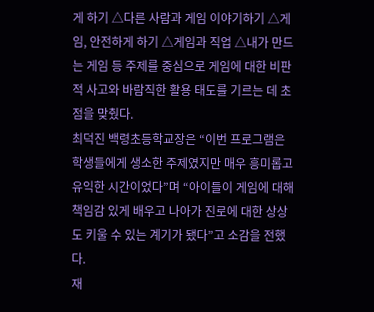게 하기 △다른 사람과 게임 이야기하기 △게임, 안전하게 하기 △게임과 직업 △내가 만드는 게임 등 주제를 중심으로 게임에 대한 비판적 사고와 바람직한 활용 태도를 기르는 데 초점을 맞췄다.
최덕진 백령초등학교장은 “이번 프로그램은 학생들에게 생소한 주제였지만 매우 흥미롭고 유익한 시간이었다”며 “아이들이 게임에 대해 책임감 있게 배우고 나아가 진로에 대한 상상도 키울 수 있는 계기가 됐다”고 소감을 전했다.
재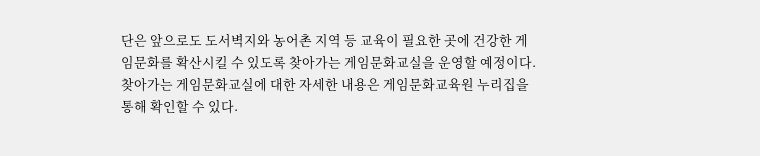단은 앞으로도 도서벽지와 농어촌 지역 등 교육이 필요한 곳에 건강한 게임문화를 확산시킬 수 있도록 찾아가는 게임문화교실을 운영할 예정이다. 찾아가는 게임문화교실에 대한 자세한 내용은 게임문화교육원 누리집을 통해 확인할 수 있다.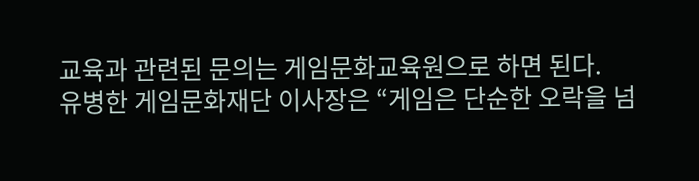교육과 관련된 문의는 게임문화교육원으로 하면 된다.
유병한 게임문화재단 이사장은 “게임은 단순한 오락을 넘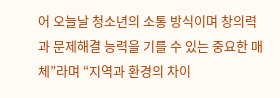어 오늘날 청소년의 소통 방식이며 창의력과 문제해결 능력을 기를 수 있는 중요한 매체”라며 “지역과 환경의 차이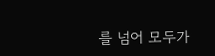를 넘어 모두가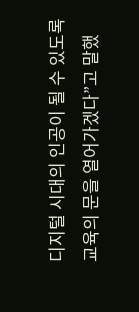디지털 시대의 인공이 될 수 있도록 교육의 문을 열어가겠다”고 말했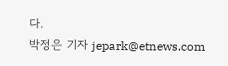다.
박정은 기자 jepark@etnews.com